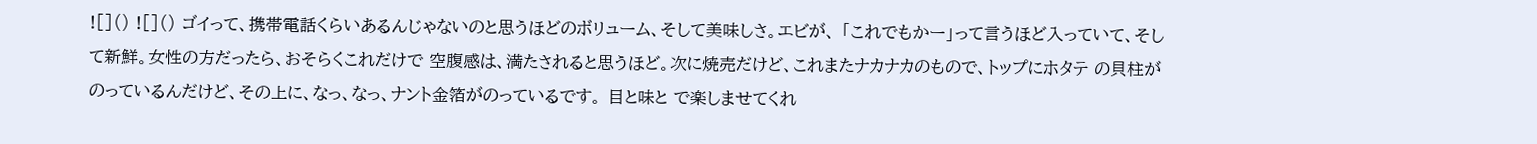![]() ![]() ゴイって、携帯電話くらいあるんじゃないのと思うほどのボリューム、そして美味しさ。エビが、 「これでもかー」って言うほど入っていて、そして新鮮。女性の方だったら、おそらくこれだけで 空腹感は、満たされると思うほど。次に焼売だけど、これまたナカナカのもので、トップにホタテ の貝柱がのっているんだけど、その上に、なっ、なっ、ナント金箔がのっているです。 目と味と で楽しませてくれ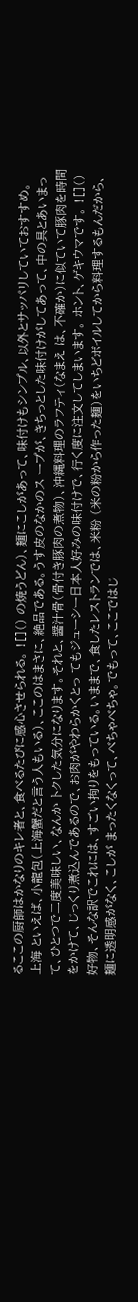るここの厨師はかなりのキレ者と、食べるたびに感心させられる。 ![]() の焼うどん)、麺にこしがあって、味付けもシンプル、以外とサッパリしていておすすめ。 上海 といえば、小龍包(上海蟹だと言う人もいる)、ここのはまさに、絶品である。うす皮のなかのス ープが、きちっとした味付けがしてあって、中の具とあいまって、ひとつで二度美味しい、なんか トクした気分になります。それと、醤汁骨(骨付き豚肉の煮物)、沖縄料理のラフティ(なまえ は、不確か)に似ていて豚肉を時間をかけて、じっくり煮込んであるので、お肉がやわらかくとっ てもジューシー日本人好みの味付けで、行く度に注文してしまいます。 ホント、ゲキウマです。 ![]() 好物、そんな訳でこれには、すごい拘りをもっている。いままで、食したレストランでは、米粉 (米の粉から作った麺)をいちどボイルしてから料理するもんだから、麺に透明感がなく、こしが まったくなくって、べちゃべちゃ。でもって、ここではじ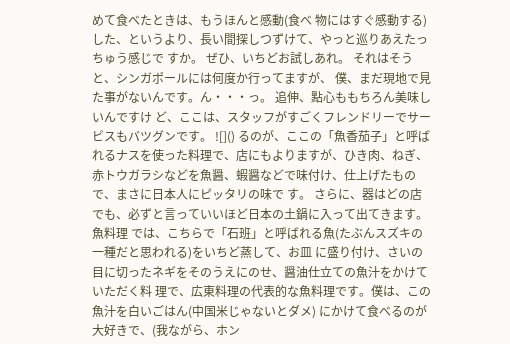めて食べたときは、もうほんと感動(食べ 物にはすぐ感動する)した、というより、長い間探しつずけて、やっと巡りあえたっちゅう感じで すか。 ぜひ、いちどお試しあれ。 それはそうと、シンガポールには何度か行ってますが、 僕、まだ現地で見た事がないんです。ん・・・っ。 追伸、點心ももちろん美味しいんですけ ど、ここは、スタッフがすごくフレンドリーでサービスもバツグンです。 ![]() るのが、ここの「魚香茄子」と呼ばれるナスを使った料理で、店にもよりますが、ひき肉、ねぎ、 赤トウガラシなどを魚醤、蝦醤などで味付け、仕上げたもので、まさに日本人にピッタリの味で す。 さらに、器はどの店でも、必ずと言っていいほど日本の土鍋に入って出てきます。魚料理 では、こちらで「石班」と呼ばれる魚(たぶんスズキの一種だと思われる)をいちど蒸して、お皿 に盛り付け、さいの目に切ったネギをそのうえにのせ、醤油仕立ての魚汁をかけていただく料 理で、広東料理の代表的な魚料理です。僕は、この魚汁を白いごはん(中国米じゃないとダメ) にかけて食べるのが大好きで、(我ながら、ホン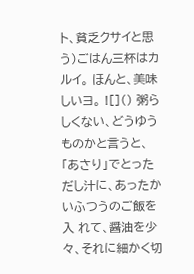ト、貧乏クサイと思う)ごはん三杯はカルイ。 ほんと、美味しいヨ。 ![]() 粥らしくない、どうゆうものかと言うと、「あさり」でとっただし汁に、あったかいふつうのご飯を入 れて、醤油を少々、それに細かく切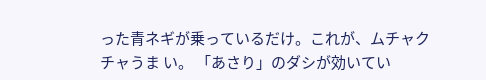った青ネギが乗っているだけ。これが、ムチャクチャうま い。 「あさり」のダシが効いてい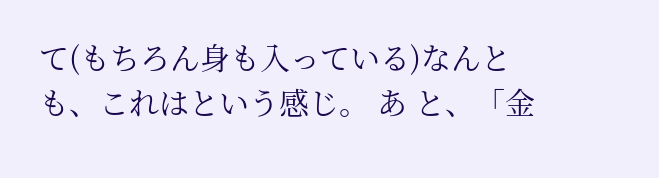て(もちろん身も入っている)なんとも、これはという感じ。 あ と、「金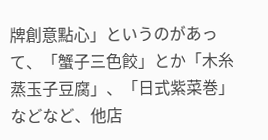牌創意點心」というのがあって、「蟹子三色餃」とか「木糸蒸玉子豆腐」、「日式紫菜巻」 などなど、他店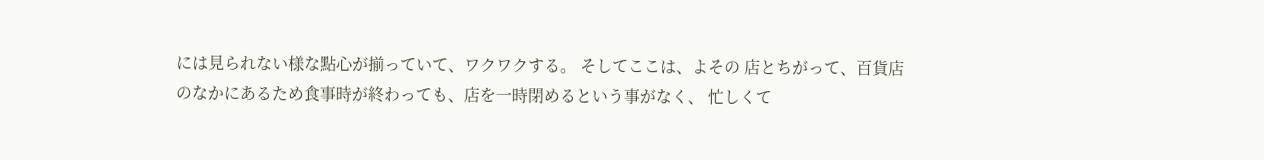には見られない様な點心が揃っていて、ワクワクする。 そしてここは、よその 店とちがって、百貨店のなかにあるため食事時が終わっても、店を一時閉めるという事がなく、 忙しくて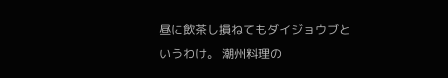昼に飲茶し損ねてもダイジョウブというわけ。 潮州料理の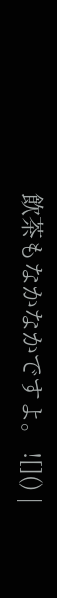飲茶もなかなかですよ。 ![]() |